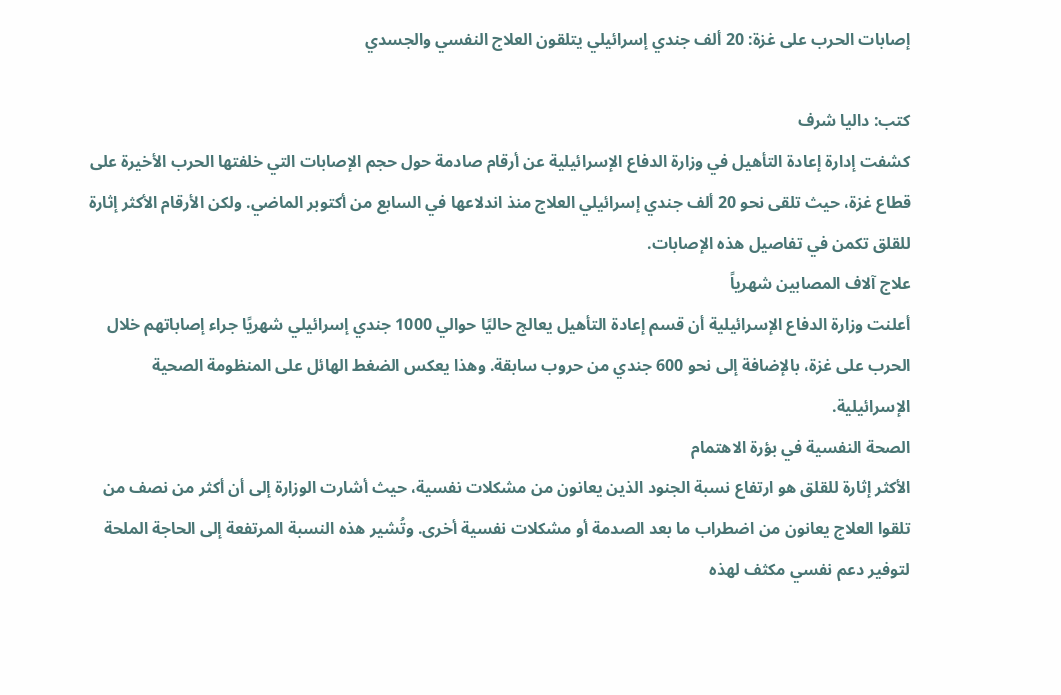إصابات الحرب على غزة: 20 ألف جندي إسرائيلي يتلقون العلاج النفسي والجسدي

كتب: داليا شرف
كشفت إدارة إعادة التأهيل في وزارة الدفاع الإسرائيلية عن أرقام صادمة حول حجم الإصابات التي خلفتها الحرب الأخيرة على قطاع غزة، حيث تلقى نحو 20 ألف جندي إسرائيلي العلاج منذ اندلاعها في السابع من أكتوبر الماضي. ولكن الأرقام الأكثر إثارة للقلق تكمن في تفاصيل هذه الإصابات.
علاج آلاف المصابين شهرياً
أعلنت وزارة الدفاع الإسرائيلية أن قسم إعادة التأهيل يعالج حاليًا حوالي 1000 جندي إسرائيلي شهريًا جراء إصاباتهم خلال الحرب على غزة، بالإضافة إلى نحو 600 جندي من حروب سابقة. وهذا يعكس الضغط الهائل على المنظومة الصحية الإسرائيلية.
الصحة النفسية في بؤرة الاهتمام
الأكثر إثارة للقلق هو ارتفاع نسبة الجنود الذين يعانون من مشكلات نفسية، حيث أشارت الوزارة إلى أن أكثر من نصف من تلقوا العلاج يعانون من اضطراب ما بعد الصدمة أو مشكلات نفسية أخرى. وتُشير هذه النسبة المرتفعة إلى الحاجة الملحة لتوفير دعم نفسي مكثف لهذه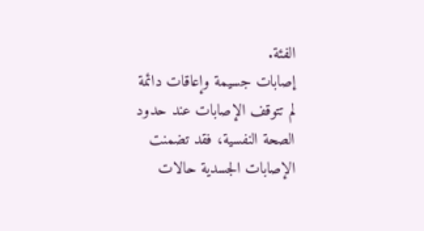الفئة.
إصابات جسيمة وإعاقات دائمة
لم تتوقف الإصابات عند حدود الصحة النفسية، فقد تضمنت الإصابات الجسدية حالات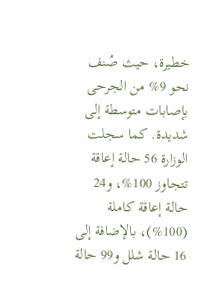خطيرة، حيث صُنف نحو 9% من الجرحى بإصابات متوسطة إلى شديدة. كما سجلت الوزارة 56 حالة إعاقة تتجاوز 100%، و24 حالة إعاقة كاملة (100%)، بالإضافة إلى 16 حالة شلل و99 حالة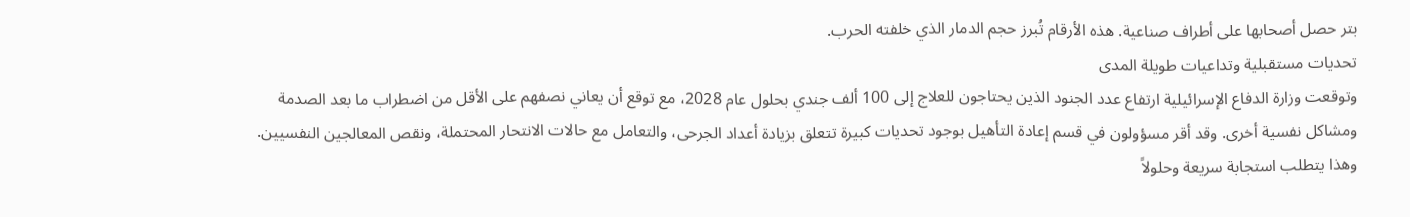بتر حصل أصحابها على أطراف صناعية. هذه الأرقام تُبرز حجم الدمار الذي خلفته الحرب.
تحديات مستقبلية وتداعيات طويلة المدى
وتوقعت وزارة الدفاع الإسرائيلية ارتفاع عدد الجنود الذين يحتاجون للعلاج إلى 100 ألف جندي بحلول عام 2028، مع توقع أن يعاني نصفهم على الأقل من اضطراب ما بعد الصدمة ومشاكل نفسية أخرى. وقد أقر مسؤولون في قسم إعادة التأهيل بوجود تحديات كبيرة تتعلق بزيادة أعداد الجرحى، والتعامل مع حالات الانتحار المحتملة، ونقص المعالجين النفسيين. وهذا يتطلب استجابة سريعة وحلولاً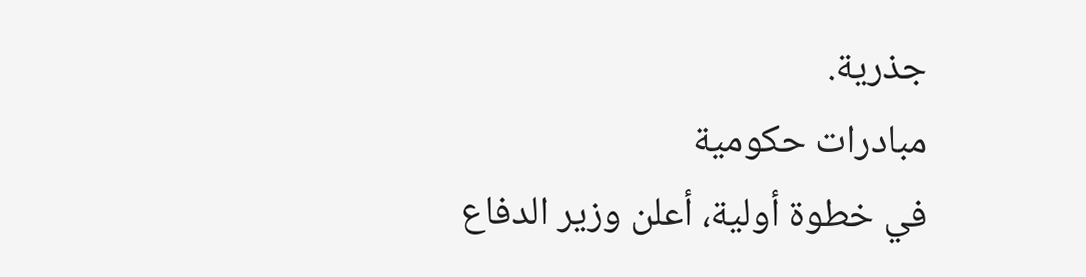جذرية.
مبادرات حكومية
في خطوة أولية، أعلن وزير الدفاع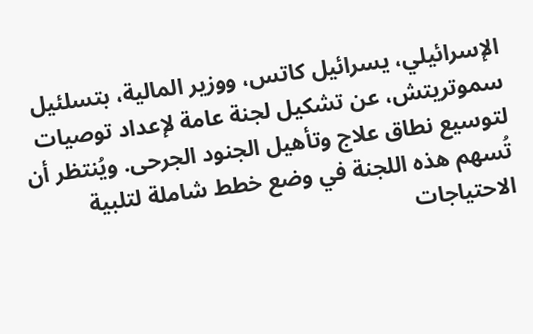الإسرائيلي، يسرائيل كاتس، ووزير المالية، بتسلئيل سموتريتش، عن تشكيل لجنة عامة لإعداد توصيات لتوسيع نطاق علاج وتأهيل الجنود الجرحى. ويُنتظر أن تُسهم هذه اللجنة في وضع خطط شاملة لتلبية الاحتياجات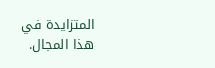المتزايدة في هذا المجال.